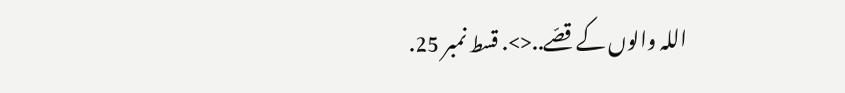اللہ والوں کے قصّے..<>. قسط نمبر 25.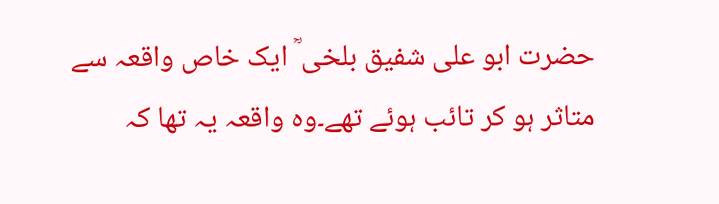حضرت ابو علی شفیق بلخی ؒ ایک خاص واقعہ سے متاثر ہو کر تائب ہوئے تھے۔وہ واقعہ یہ تھا کہ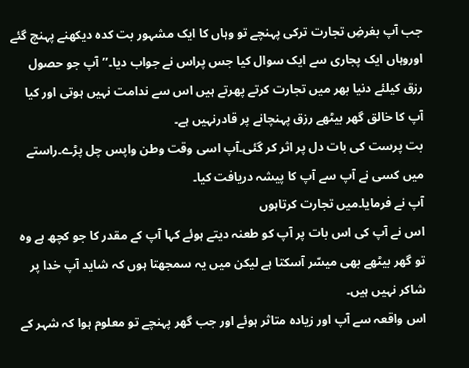جب آپ بغرضِ تجارت ترکی پہنچے تو وہاں کا ایک مشہور بت کدہ دیکھنے پہنچ گئے اوروہاں ایک پجاری سے ایک سوال کیا جس پراس نے جواب دیا۔’’آپ جو حصول رزق کیلئے دنیا بھر میں تجارت کرتے پھرتے ہیں اس سے ندامت نہیں ہوتی اور کیا آپ کا خالق گھر بیٹھے رزق پہنچانے پر قادرنہیں ہے۔
بت پرست کی بات دل پر اثر کر گئی۔آپ اسی وقت وطن واپس چل پڑے۔راستے میں کسی نے آپ سے آپ کا پیشہ دریافت کیا۔
آپ نے فرمایا۔میں تجارت کرتاہوں
اس نے آپ کی اس بات پر آپ کو طعنہ دیتے ہوئے کہا آپ کے مقدر کا جو کچھ ہے وہ تو گھر بیٹھے بھی میسّر آسکتا ہے لیکن میں یہ سمجھتا ہوں کہ شاید آپ خدا پر شاکر نہیں ہیں۔
اس واقعہ سے آپ اور زیادہ متاثر ہوئے اور جب گھر پہنچے تو معلوم ہوا کہ شہر کے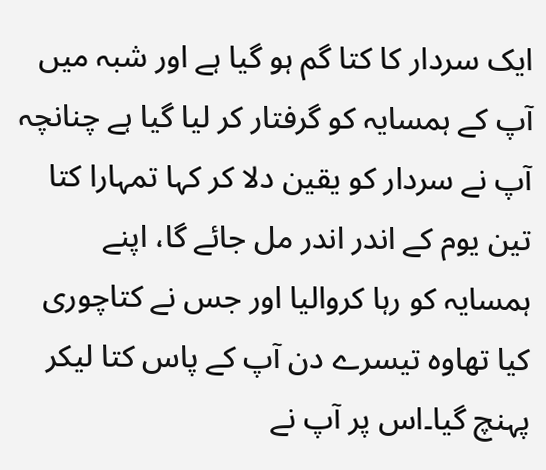ایک سردار کا کتا گم ہو گیا ہے اور شبہ میں آپ کے ہمسایہ کو گرفتار کر لیا گیا ہے چنانچہ آپ نے سردار کو یقین دلا کر کہا تمہارا کتا تین یوم کے اندر اندر مل جائے گا، اپنے ہمسایہ کو رہا کروالیا اور جس نے کتاچوری کیا تھاوہ تیسرے دن آپ کے پاس کتا لیکر پہنچ گیا۔اس پر آپ نے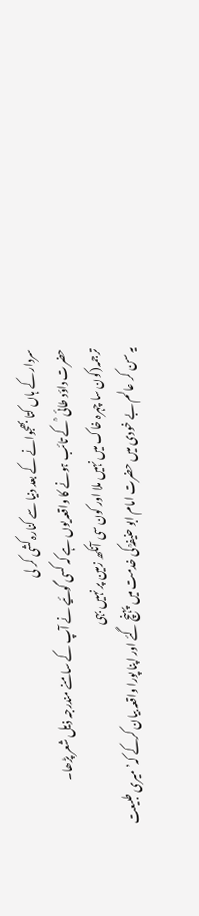سردار کے ہاں کتا بھجوانے کے بعد دنیا سے کنارہ کشی کر لی
حضرت داؤد طائی ؒ کے تائب ہونے کا واقعہ یوں ہے کہ کسی گوئیے نے آپ کے سامنے مندرجہ ذیل شعر پڑھا۔
ترجمہ(کون سا چہرہ خاک میں نہیں ملا اور کون سی آنکھ زمین پر نہیں بہی
یہ سن کر عالم بے خودی میں حضرت امام ابو حنیفہؒ کی خدمت میں پہنچ گئے اور اپنا پورا واقعہ بیان کرکے کہ’میری طبیعت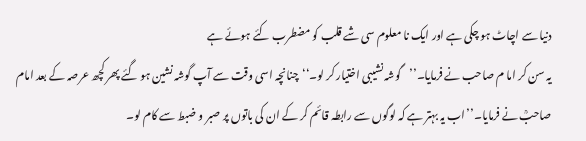دنیا سے اچاٹ ہو چکی ہے اور ایک نا معلوم سی شے قلب کو مضطرب کئے ہوئے ہے
یہ سن کر اما م صاحب نے فرمایا۔’’گوشہ نشیبی اختیار کر لو۔‘‘چنانچہ اسی وقت سے آپ گوشہ نشین ہو گئے پھر کچھ عرصہ کے بعد امام صاحبؒ نے فرمایا۔’’اب یہ بہتر ہے کہ لوگوں سے رابطہ قائم کر کے ان کی باتوں پر صبر و ضبط سے کام لو۔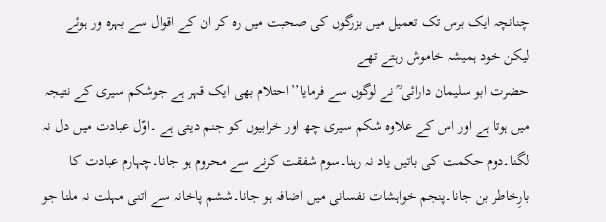چنانچہ ایک برس تک تعمیل میں بزرگوں کی صحبت میں رہ کر ان کے اقوال سے بہرہ ور ہوئے لیکن خود ہمیشہ خاموش رہتے تھے
حضرت ابو سلیمان دارائی ؒ نے لوگوں سے فرمایا’’احتلام بھی ایک قہر ہے جوشکم سیری کے نتیجہ میں ہوتا ہے اور اس کے علاوہ شکم سیری چھ اور خرابیوں کو جنم دیتی ہے ۔اوّل عبادت میں دل نہ لگنا۔دوم حکمت کی باتیں یاد نہ رہنا۔سوم شفقت کرنے سے محروم ہو جانا۔چہارم عبادت کا بارِخاطر بن جانا۔پنجم خواہشات نفسانی میں اضافہ ہو جانا۔ششم پاخانہ سے اتنی مہلت نہ ملنا جو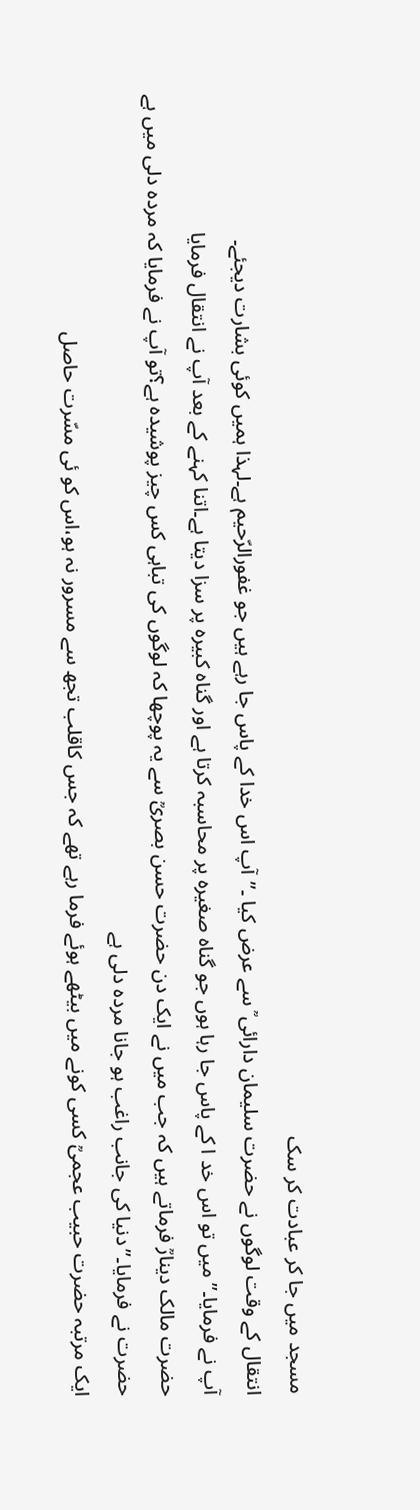مسجد میں جا کر عبادت کر سک
انتقال کے وقت لوگوں نے حضرت سلیمان دارائی ؒ سے عرض کیا ۔’’آپ اس خدا کے پاس جا رہے ہیں جو غفورالرّحیم ہے۔لہذا ہمیں کوئی بشارت دیجئے۔
آپ نے فرمایا۔’’میں تو اس خد ا کے پاس جا رہا ہوں جو گناہ صغیرہ پر محاسبہ کرتا ہے اور گناہ کبیرہ پر سزا دیتا ہے۔اتنا کہنے کے بعد آپ نے انتقال فرمایا
حضرت مالک دینارؒ فرماتے ہیں کہ جب میں نے ایک دن حضرت حسن بصریؒ سے یہ پوچھا کہ لوگوں کی تباہی کس چیز پوشیدہ ہے؟تو آپ نے فرمایا کہ مردہ دلی میں ہے
حضرت نے فرمایا۔’’دنیا کی جانب راغب ہو جانا مردہ دلی ہے
ایک مرتبہ حضرت حبیب عجمیؒ کسی کونے میں بیٹھے ہوئے فرما رہے تھے کہ جس کاقلب تجھ سے مسرور نہ ہو،اس کو ئی مسّرت حاصل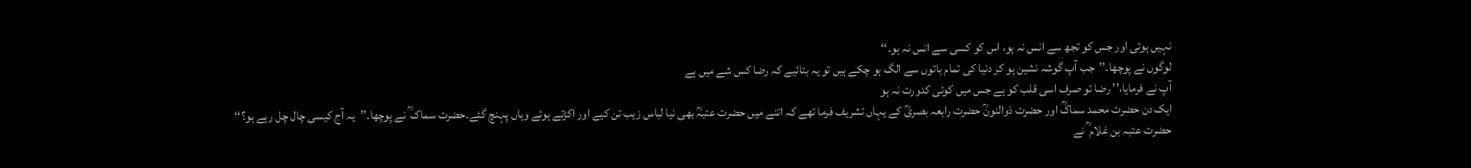نہیں ہوئی اور جس کو تجھ سے انس نہ ہو، اس کو کسی سے انس نہ ہو۔‘‘
لوگوں نے پوچھا۔’’جب آپ گوشہ نشین ہو کر دنیا کی تمام باتوں سے الگ ہو چکے ہیں تو یہ بتائیے کہ رضا کس شے میں ہے
آپ نے فرمایا،’’ رضا تو صرف اسی قلب کو ہے جس میں کوئی کدورت نہ ہو
ایک دن حضرت محمد سماکؒ اور حضرت ذوالنونؒ حضرت رابعہ بصریؒ کے یہاں تشریف فرما تھے کہ اتنے میں حضرت عتبہؒ بھی نیا لباس زیب تن کیے اور اکڑتے ہوئے وہاں پہنچ گئے۔حضرت سماک ؒ نے پوچھا۔’’یہ آج کیسی چال چل رہے ہو؟‘‘
حضرت عتبہ بن غلام ؒ نے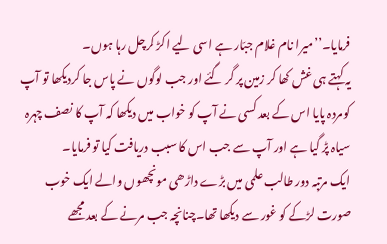فرمایا۔’’میرا نام غلام جبّار ہے اسی لیے اکڑ کرچل رہا ہوں۔
یہ کہتے ہی غش کھا کر زمین پر گر گئے اور جب لوگوں نے پاس جا کردیکھا تو آپ کومردہ پایا اس کے بعد کسی نے آپ کو خواب میں دیکھا کہ آپ کا نصف چہرہ سیاہ پڑ گیا ہے اور آپ سے جب اس کا سبب دریافت کیا تو فرمایا۔
ایک مرتبہ دور طالب علمی میں بڑے داڑھی مونچھوں والے ایک خوب صورت لڑکے کو غور سے دیکھا تھا۔چنانچہ جب مرنے کے بعد مجھے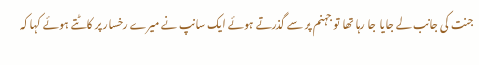جنت کی جانب لے جایا جا رہا تھا تو جہنم پر سے گذرتے ہوئے ایک سانپ نے میرے رخسار پر کاٹتے ہوئے کہا کہ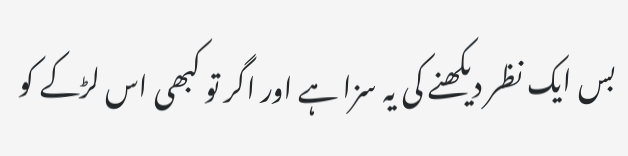بس ایک نظر دیکھنے کی یہ سزا ہے اور اگر تو کبھی اس لڑکے کو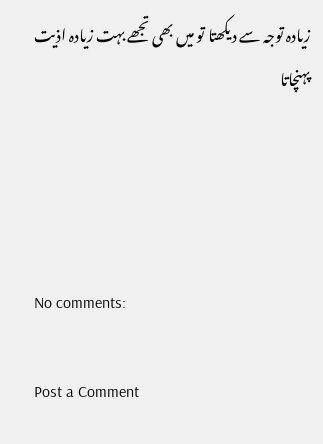زیادہ توجہ سے دیکھتا تو میں بھی تجھے بہت زیادہ اذیت پہنچاتا




No comments:

Post a Comment